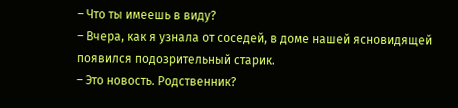– Что ты имеешь в виду?
– Вчера, как я узнала от соседей, в доме нашей ясновидящей появился подозрительный старик.
– Это новость. Родственник?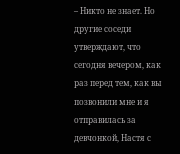– Никто не знает. Но другие соседи утверждают, что сегодня вечером, как раз перед тем, как вы позвонили мне и я отправилась за девчонкой, Настя с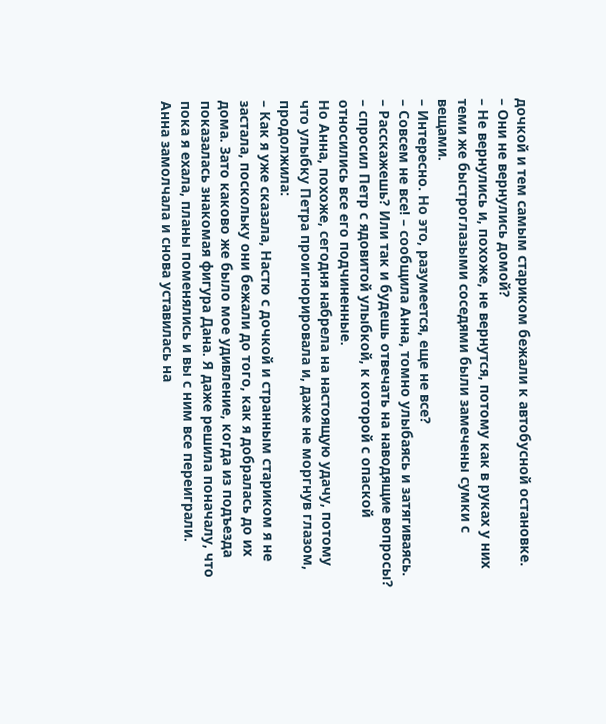дочкой и тем самым стариком бежали к автобусной остановке.
– Они не вернулись домой?
– Не вернулись и, похоже, не вернутся, потому как в руках у них теми же быстроглазыми соседями были замечены сумки с вещами.
– Интересно. Но это, разумеется, еще не все?
– Совсем не все! – сообщила Анна, томно улыбаясь и затягиваясь.
– Расскажешь? Или так и будешь отвечать на наводящие вопросы? – спросил Петр с ядовитой улыбкой, к которой с опаской относились все его подчиненные.
Но Анна, похоже, сегодня набрела на настоящую удачу, потому что улыбку Петра проигнорировала и, даже не моргнув глазом, продолжила:
– Как я уже сказала, Настю с дочкой и странным стариком я не застала, поскольку они бежали до того, как я добралась до их дома. Зато каково же было мое удивление, когда из подъезда показалась знакомая фигура Дана. Я даже решила поначалу, что пока я ехала, планы поменялись и вы с ним все переиграли.
Анна замолчала и снова уставилась на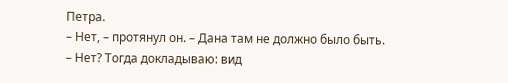Петра.
– Нет, – протянул он. – Дана там не должно было быть.
– Нет? Тогда докладываю: вид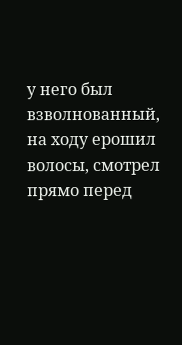у него был взволнованный, на ходу ерошил волосы, смотрел прямо перед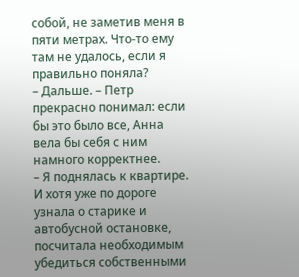собой, не заметив меня в пяти метрах. Что-то ему там не удалось, если я правильно поняла?
– Дальше. – Петр прекрасно понимал: если бы это было все, Анна вела бы себя с ним намного корректнее.
– Я поднялась к квартире. И хотя уже по дороге узнала о старике и автобусной остановке, посчитала необходимым убедиться собственными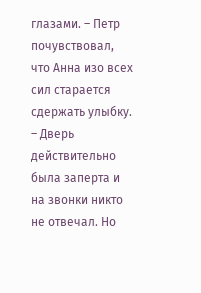глазами. – Петр почувствовал, что Анна изо всех сил старается сдержать улыбку. – Дверь действительно была заперта и на звонки никто не отвечал. Но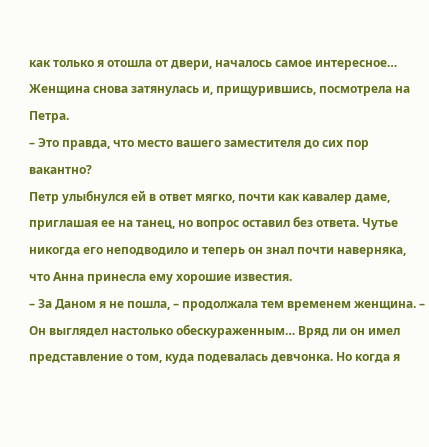как только я отошла от двери, началось самое интересное…
Женщина снова затянулась и, прищурившись, посмотрела на Петра.
– Это правда, что место вашего заместителя до сих пор вакантно?
Петр улыбнулся ей в ответ мягко, почти как кавалер даме, приглашая ее на танец, но вопрос оставил без ответа. Чутье никогда его неподводило и теперь он знал почти наверняка, что Анна принесла ему хорошие известия.
– За Даном я не пошла, – продолжала тем временем женщина. – Он выглядел настолько обескураженным… Вряд ли он имел представление о том, куда подевалась девчонка. Но когда я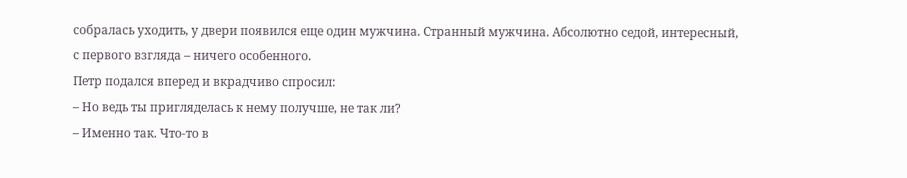собралась уходить, у двери появился еще один мужчина. Странный мужчина. Абсолютно седой, интересный, с первого взгляда – ничего особенного.
Петр подался вперед и вкрадчиво спросил:
– Но ведь ты пригляделась к нему получше, не так ли?
– Именно так. Что-то в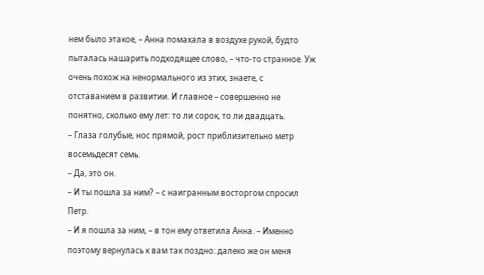нем было этакое, – Анна помахала в воздухе рукой, будто пыталась нашарить подходящее слово, – что-то странное. Уж очень похож на ненормального из этих, знаете, с отставанием в развитии. И главное – совершенно не понятно, сколько ему лет: то ли сорок, то ли двадцать.
– Глаза голубые, нос прямой, рост приблизительно метр восемьдесят семь.
– Да, это он.
– И ты пошла за ним? – с наигранным восторгом спросил Петр.
– И я пошла за ним, – в тон ему ответила Анна. – Именно поэтому вернулась к вам так поздно: далеко же он меня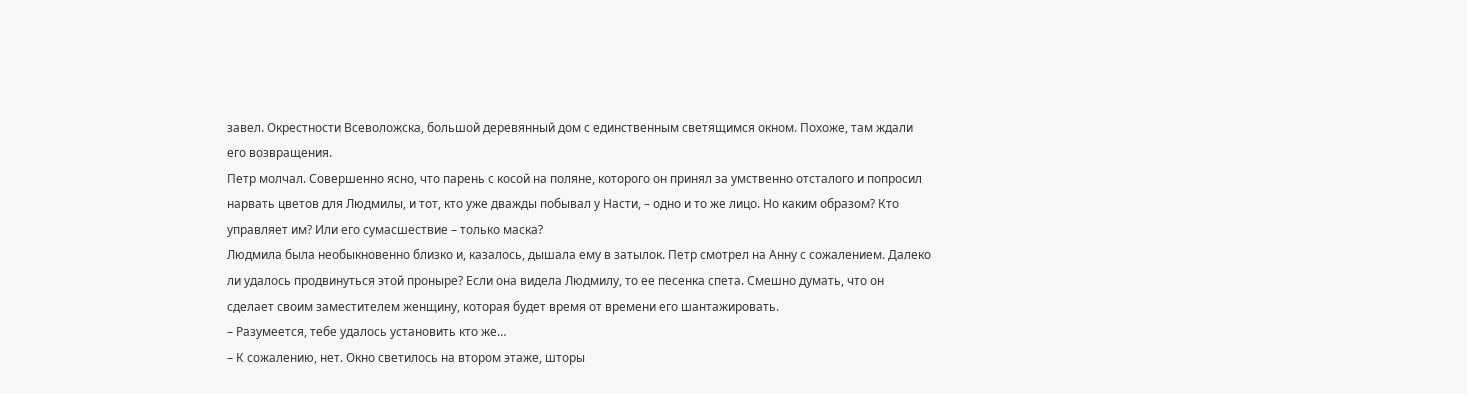завел. Окрестности Всеволожска, большой деревянный дом с единственным светящимся окном. Похоже, там ждали его возвращения.
Петр молчал. Совершенно ясно, что парень с косой на поляне, которого он принял за умственно отсталого и попросил нарвать цветов для Людмилы, и тот, кто уже дважды побывал у Насти, – одно и то же лицо. Но каким образом? Кто управляет им? Или его сумасшествие – только маска?
Людмила была необыкновенно близко и, казалось, дышала ему в затылок. Петр смотрел на Анну с сожалением. Далеко ли удалось продвинуться этой проныре? Если она видела Людмилу, то ее песенка спета. Смешно думать, что он сделает своим заместителем женщину, которая будет время от времени его шантажировать.
– Разумеется, тебе удалось установить кто же…
– К сожалению, нет. Окно светилось на втором этаже, шторы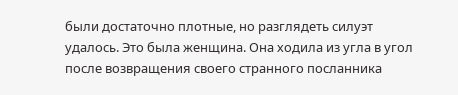были достаточно плотные, но разглядеть силуэт удалось. Это была женщина. Она ходила из угла в угол после возвращения своего странного посланника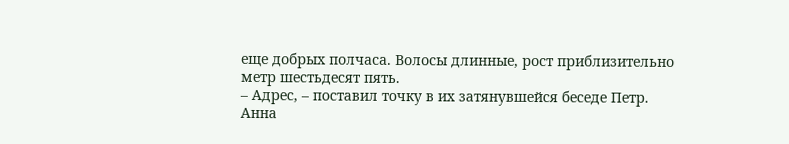еще добрых полчаса. Волосы длинные, рост приблизительно метр шестьдесят пять.
– Адрес, – поставил точку в их затянувшейся беседе Петр.
Анна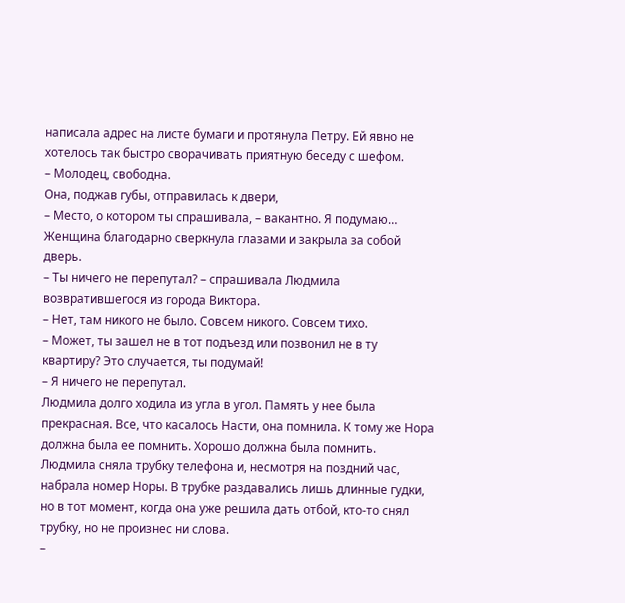написала адрес на листе бумаги и протянула Петру. Ей явно не хотелось так быстро сворачивать приятную беседу с шефом.
– Молодец, свободна.
Она, поджав губы, отправилась к двери,
– Место, о котором ты спрашивала, – вакантно. Я подумаю…
Женщина благодарно сверкнула глазами и закрыла за собой дверь.
– Ты ничего не перепутал? – спрашивала Людмила возвратившегося из города Виктора.
– Нет, там никого не было. Совсем никого. Совсем тихо.
– Может, ты зашел не в тот подъезд или позвонил не в ту квартиру? Это случается, ты подумай!
– Я ничего не перепутал.
Людмила долго ходила из угла в угол. Память у нее была прекрасная. Все, что касалось Насти, она помнила. К тому же Нора должна была ее помнить. Хорошо должна была помнить.
Людмила сняла трубку телефона и, несмотря на поздний час, набрала номер Норы. В трубке раздавались лишь длинные гудки, но в тот момент, когда она уже решила дать отбой, кто-то снял трубку, но не произнес ни слова.
–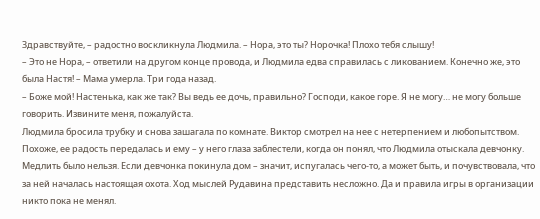Здравствуйте, – радостно воскликнула Людмила. – Нора, это ты? Норочка! Плохо тебя слышу!
– Это не Нора, – ответили на другом конце провода, и Людмила едва справилась с ликованием. Конечно же, это была Настя! – Мама умерла. Три года назад.
– Боже мой! Настенька, как же так? Вы ведь ее дочь, правильно? Господи, какое горе. Я не могу… не могу больше говорить. Извините меня, пожалуйста.
Людмила бросила трубку и снова зашагала по комнате. Виктор смотрел на нее с нетерпением и любопытством. Похоже, ее радость передалась и ему – у него глаза заблестели, когда он понял, что Людмила отыскала девчонку. Медлить было нельзя. Если девчонка покинула дом – значит, испугалась чего-то, а может быть, и почувствовала, что за ней началась настоящая охота. Ход мыслей Рудавина представить несложно. Да и правила игры в организации никто пока не менял.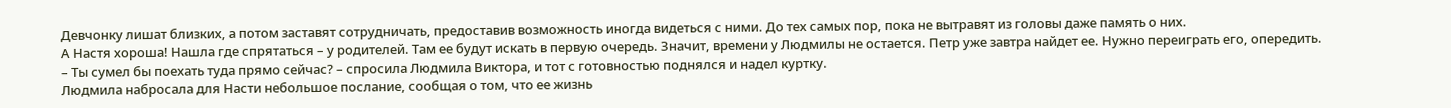Девчонку лишат близких, а потом заставят сотрудничать, предоставив возможность иногда видеться с ними. До тех самых пор, пока не вытравят из головы даже память о них.
А Настя хороша! Нашла где спрятаться – у родителей. Там ее будут искать в первую очередь. Значит, времени у Людмилы не остается. Петр уже завтра найдет ее. Нужно переиграть его, опередить.
– Ты сумел бы поехать туда прямо сейчас? – спросила Людмила Виктора, и тот с готовностью поднялся и надел куртку.
Людмила набросала для Насти небольшое послание, сообщая о том, что ее жизнь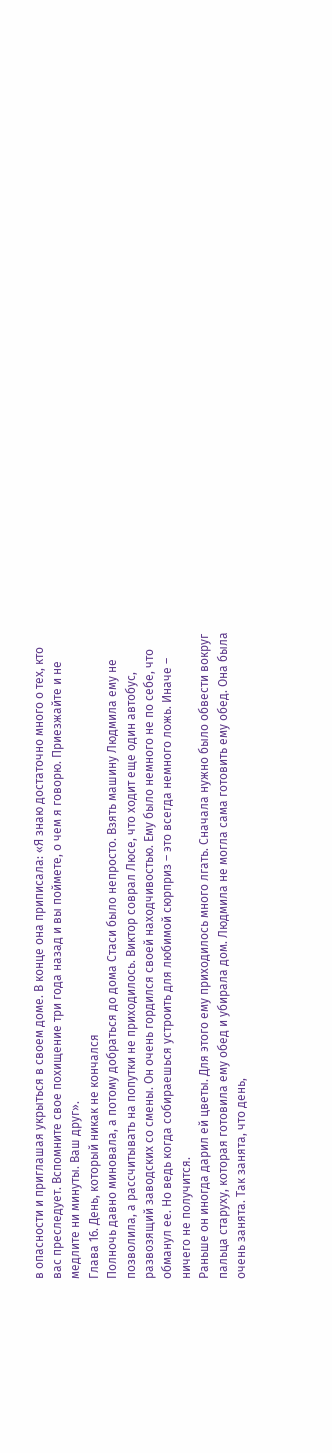в опасности и приглашая укрыться в своем доме. В конце она приписала: «Я знаю достаточно много о тех, кто вас преследует. Вспомните свое похищение три года назад и вы поймете, о чем я говорю. Приезжайте и не медлите ни минуты. Ваш друг».
Глава 16. День, который никак не кончался
Полночь давно миновала, а потому добраться до дома Стаси было непросто. Взять машину Людмила ему не позволила, а рассчитывать на попутки не приходилось. Виктор соврал Люсе, что ходит еще один автобус, развозящий заводских со смены. Он очень гордился своей находчивостью. Ему было немного не по себе, что обманул ее. Но ведь когда собираешься устроить для любимой сюрприз – это всегда немного ложь. Иначе – ничего не получится.
Раньше он иногда дарил ей цветы. Для этого ему приходилось много лгать. Сначала нужно было обвести вокруг пальца старуху, которая готовила ему обед и убирала дом. Людмила не могла сама готовить ему обед. Она была очень занята. Так занята, что день,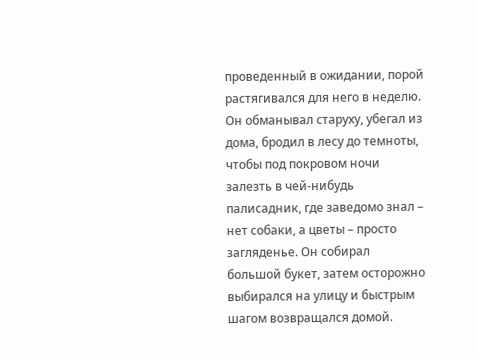проведенный в ожидании, порой растягивался для него в неделю. Он обманывал старуху, убегал из дома, бродил в лесу до темноты, чтобы под покровом ночи залезть в чей-нибудь палисадник, где заведомо знал – нет собаки, а цветы – просто загляденье. Он собирал большой букет, затем осторожно выбирался на улицу и быстрым шагом возвращался домой.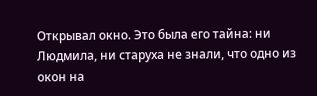Открывал окно. Это была его тайна: ни Людмила, ни старуха не знали, что одно из окон на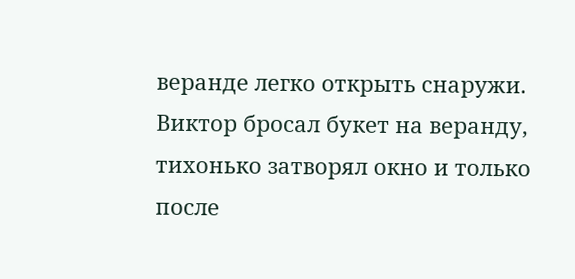веранде легко открыть снаружи. Виктор бросал букет на веранду, тихонько затворял окно и только после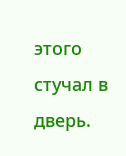этого стучал в дверь.